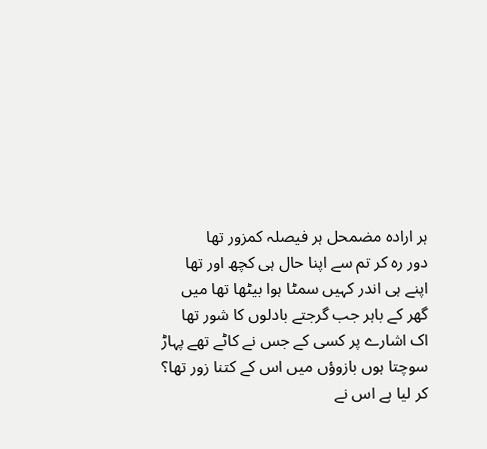ہر ارادہ مضمحل ہر فیصلہ کمزور تھا
دور رہ کر تم سے اپنا حال ہی کچھ اور تھا
اپنے ہی اندر کہیں سمٹا ہوا بیٹھا تھا میں
گھر کے باہر جب گرجتے بادلوں کا شور تھا
اک اشارے پر کسی کے جس نے کاٹے تھے پہاڑ
سوچتا ہوں بازوؤں میں اس کے کتنا زور تھا؟
کر لیا ہے اس نے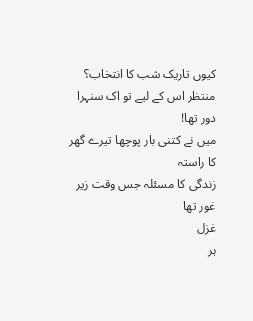کیوں تاریک شب کا انتخاب؟
منتظر اس کے لیے تو اک سنہرا دور تھا!
میں نے کتنی بار پوچھا تیرے گھر کا راستہ
زندگی کا مسئلہ جس وقت زیر غور تھا
غزل
ہر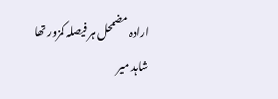ارادہ مضمحل ہر فیصلہ کمزور تھا
شاہد میر